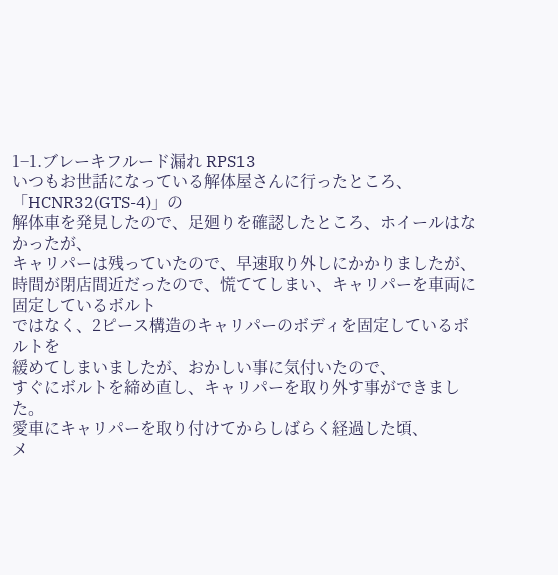1−1.ブレーキフルード漏れ RPS13
いつもお世話になっている解体屋さんに行ったところ、「HCNR32(GTS-4)」の
解体車を発見したので、足廻りを確認したところ、ホイールはなかったが、
キャリパーは残っていたので、早速取り外しにかかりましたが、
時間が閉店間近だったので、慌ててしまい、キャリパーを車両に固定しているボルト
ではなく、2ピース構造のキャリパーのボディを固定しているボルトを
緩めてしまいましたが、おかしい事に気付いたので、
すぐにボルトを締め直し、キャリパーを取り外す事ができました。
愛車にキャリパーを取り付けてからしばらく経過した頃、
メ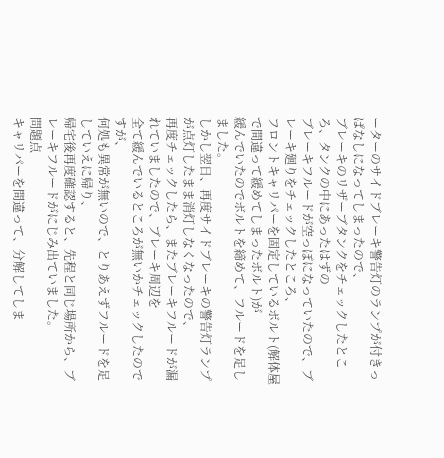ーターのサイドブレーキ警告灯のランプが付きっぱなしになってしまったので、
ブレーキのリザーブタンクをチェックしたところ、タンクの中にあったはずの
ブレーキフルードが空っぽになっていたので、ブレーキ廻りをチェックしたところ、
フロントキャリパーを固定しているボルト(解体屋で間違って緩めてしまったボルト)が
緩んでいたのでボルトを締めて、フルードを足しました。
しかし翌日、再度サイドブレーキの警告灯ランプが点灯したまま消灯しなくなったので、
再度チェックしたら、またブレーキフルードが漏れていましたので、ブレーキ周辺を
全て緩んでいるところが無いかチェックしたのですが、
何処も異常が無いので、とりあえずフルードを足していえに帰り、
帰宅後再度確認すると、先程と同じ場所から、ブレーキフルードがにじみ出ていました。
問題点
キャリパーを間違って、分解してしま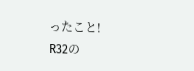ったこと!
R32の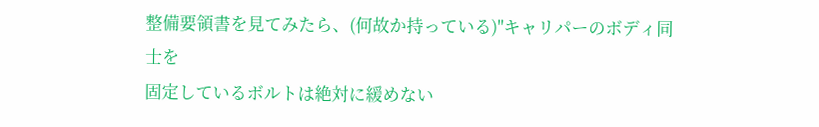整備要領書を見てみたら、(何故か持っている)"キャリパーのボディ同士を
固定しているボルトは絶対に緩めない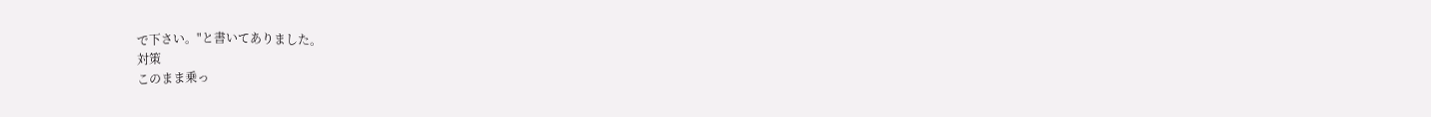で下さい。"と書いてありました。
対策
このまま乗っ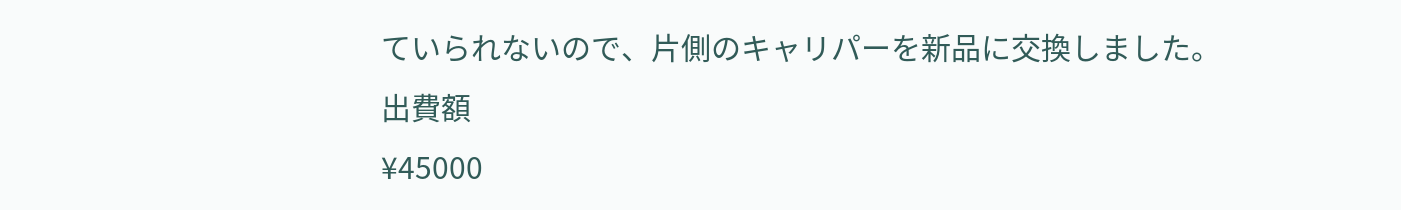ていられないので、片側のキャリパーを新品に交換しました。
出費額
¥45000